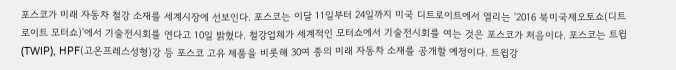포스코가 미래 자동차 철강 소재를 세계시장에 선보인다. 포스코는 이달 11일부터 24일까지 미국 디트로이트에서 열리는 '2016 북미국제오토쇼(디트로이트 모터쇼)'에서 기술전시회를 연다고 10일 밝혔다. 철강업체가 세계적인 모터쇼에서 기술전시회를 여는 것은 포스코가 처음이다. 포스코는 트윕(TWIP), HPF(고온프레스성형)강 등 포스코 고유 제품을 비롯해 30여 종의 미래 자동차 소재를 공개할 예정이다. 트윕강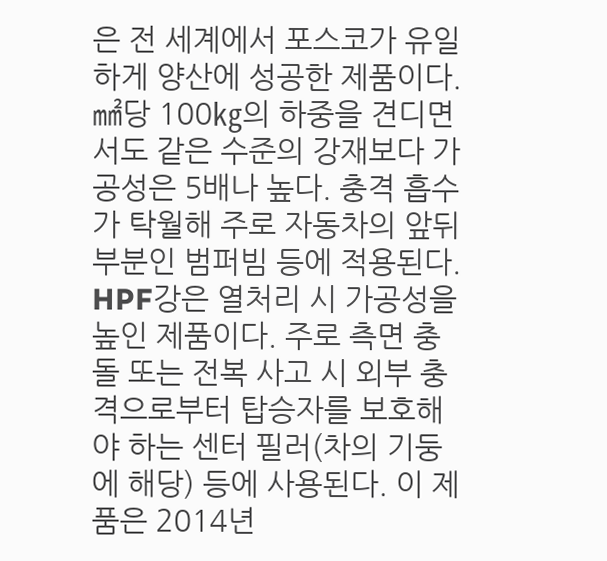은 전 세계에서 포스코가 유일하게 양산에 성공한 제품이다. ㎟당 100㎏의 하중을 견디면서도 같은 수준의 강재보다 가공성은 5배나 높다. 충격 흡수가 탁월해 주로 자동차의 앞뒤 부분인 범퍼빔 등에 적용된다. HPF강은 열처리 시 가공성을 높인 제품이다. 주로 측면 충돌 또는 전복 사고 시 외부 충격으로부터 탑승자를 보호해야 하는 센터 필러(차의 기둥에 해당) 등에 사용된다. 이 제품은 2014년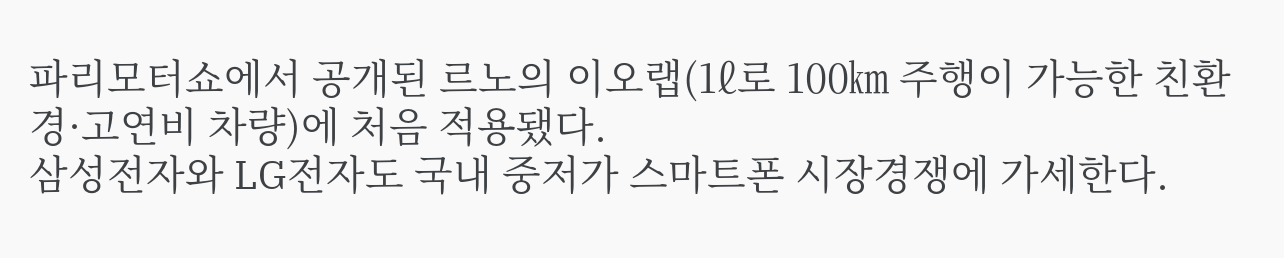파리모터쇼에서 공개된 르노의 이오랩(1ℓ로 100㎞ 주행이 가능한 친환경·고연비 차량)에 처음 적용됐다.
삼성전자와 LG전자도 국내 중저가 스마트폰 시장경쟁에 가세한다.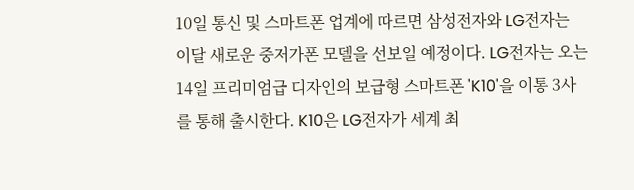10일 통신 및 스마트폰 업계에 따르면 삼성전자와 LG전자는 이달 새로운 중저가폰 모델을 선보일 예정이다. LG전자는 오는 14일 프리미엄급 디자인의 보급형 스마트폰 'K10'을 이통 3사를 통해 출시한다. K10은 LG전자가 세계 최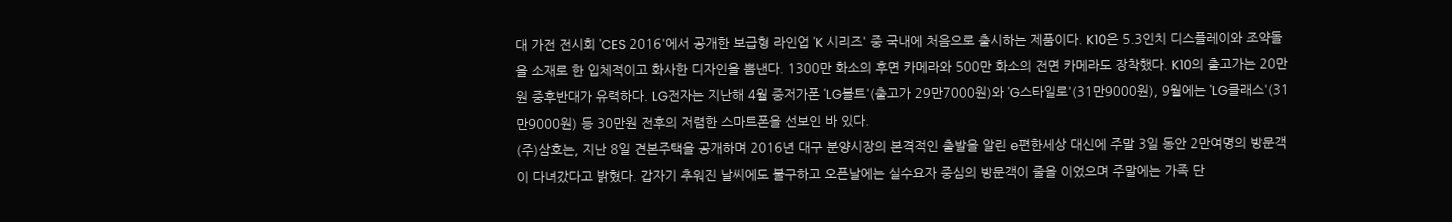대 가전 전시회 'CES 2016'에서 공개한 보급형 라인업 'K 시리즈' 중 국내에 처음으로 출시하는 제품이다. K10은 5.3인치 디스플레이와 조약돌을 소재로 한 입체적이고 화사한 디자인을 뽐낸다. 1300만 화소의 후면 카메라와 500만 화소의 전면 카메라도 장착했다. K10의 출고가는 20만원 중후반대가 유력하다. LG전자는 지난해 4월 중저가폰 'LG볼트'(출고가 29만7000원)와 'G스타일로'(31만9000원), 9월에는 'LG클래스'(31만9000원) 등 30만원 전후의 저렴한 스마트폰을 선보인 바 있다.
(주)삼호는, 지난 8일 견본주택을 공개하며 2016년 대구 분양시장의 본격적인 출발을 알린 e편한세상 대신에 주말 3일 동안 2만여명의 방문객이 다녀갔다고 밝혔다. 갑자기 추워진 날씨에도 불구하고 오픈날에는 실수요자 중심의 방문객이 줄을 이었으며 주말에는 가족 단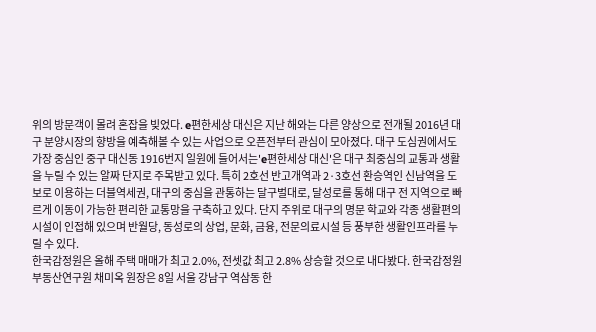위의 방문객이 몰려 혼잡을 빚었다. e편한세상 대신은 지난 해와는 다른 양상으로 전개될 2016년 대구 분양시장의 향방을 예측해볼 수 있는 사업으로 오픈전부터 관심이 모아졌다. 대구 도심권에서도 가장 중심인 중구 대신동 1916번지 일원에 들어서는'e편한세상 대신'은 대구 최중심의 교통과 생활을 누릴 수 있는 알짜 단지로 주목받고 있다. 특히 2호선 반고개역과 2·3호선 환승역인 신남역을 도보로 이용하는 더블역세권, 대구의 중심을 관통하는 달구벌대로, 달성로를 통해 대구 전 지역으로 빠르게 이동이 가능한 편리한 교통망을 구축하고 있다. 단지 주위로 대구의 명문 학교와 각종 생활편의시설이 인접해 있으며 반월당, 동성로의 상업, 문화, 금융, 전문의료시설 등 풍부한 생활인프라를 누릴 수 있다.
한국감정원은 올해 주택 매매가 최고 2.0%, 전셋값 최고 2.8% 상승할 것으로 내다봤다. 한국감정원 부동산연구원 채미옥 원장은 8일 서울 강남구 역삼동 한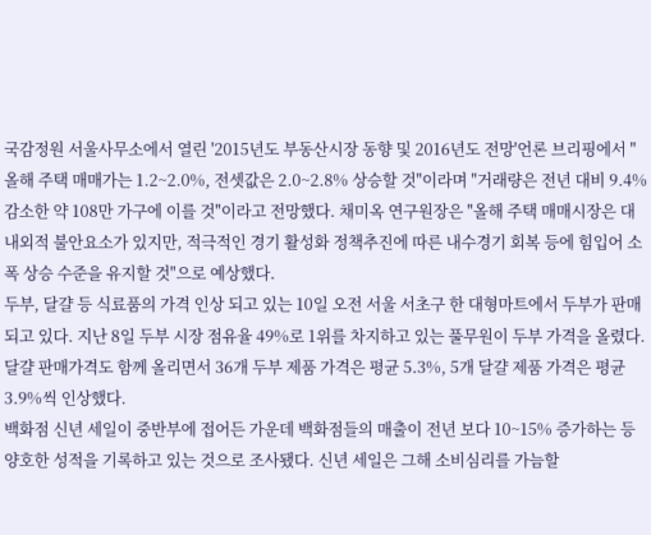국감정원 서울사무소에서 열린 '2015년도 부동산시장 동향 및 2016년도 전망'언론 브리핑에서 "올해 주택 매매가는 1.2~2.0%, 전셋값은 2.0~2.8% 상승할 것"이라며 "거래량은 전년 대비 9.4% 감소한 약 108만 가구에 이를 것"이라고 전망했다. 채미옥 연구원장은 "올해 주택 매매시장은 대내외적 불안요소가 있지만, 적극적인 경기 활성화 정책추진에 따른 내수경기 회복 등에 힘입어 소폭 상승 수준을 유지할 것"으로 예상했다.
두부, 달걀 등 식료품의 가격 인상 되고 있는 10일 오전 서울 서초구 한 대형마트에서 두부가 판매되고 있다. 지난 8일 두부 시장 점유율 49%로 1위를 차지하고 있는 풀무원이 두부 가격을 올렸다. 달걀 판매가격도 함께 올리면서 36개 두부 제품 가격은 평균 5.3%, 5개 달걀 제품 가격은 평균 3.9%씩 인상했다.
백화점 신년 세일이 중반부에 접어든 가운데 백화점들의 매출이 전년 보다 10~15% 증가하는 등 양호한 성적을 기록하고 있는 것으로 조사됐다. 신년 세일은 그해 소비심리를 가늠할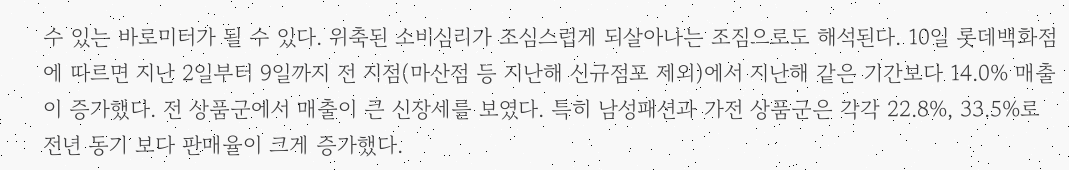수 있는 바로미터가 될 수 있다. 위축된 소비심리가 조심스럽게 되살아나는 조짐으로도 해석된다. 10일 롯데백화점에 따르면 지난 2일부터 9일까지 전 지점(마산점 등 지난해 신규점포 제외)에서 지난해 같은 기간보다 14.0% 매출이 증가했다. 전 상품군에서 매출이 큰 신장세를 보였다. 특히 남성패션과 가전 상품군은 각각 22.8%, 33.5%로 전년 동기 보다 판매율이 크게 증가했다.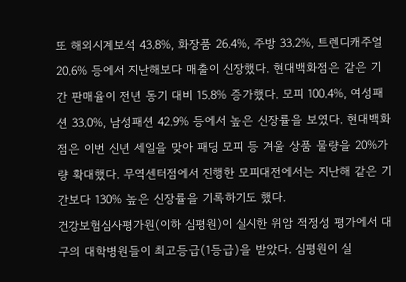또 해외시계보석 43.8%, 화장품 26.4%, 주방 33.2%, 트렌디캐주얼 20.6% 등에서 지난해보다 매출이 신장했다. 현대백화점은 같은 기간 판매율이 전년 동기 대비 15.8% 증가했다. 모피 100.4%, 여성패션 33.0%, 남성패션 42.9% 등에서 높은 신장률을 보였다. 현대백화점은 이번 신년 세일을 맞아 패딩 모피 등 겨울 상품 물량을 20%가량 확대했다. 무역센터점에서 진행한 모피대전에서는 지난해 같은 기간보다 130% 높은 신장률을 기록하기도 했다.
건강보험심사평가원(이하 심평원)이 실시한 위암 적정성 평가에서 대구의 대학병원들이 최고등급(1등급)을 받았다. 심평원이 실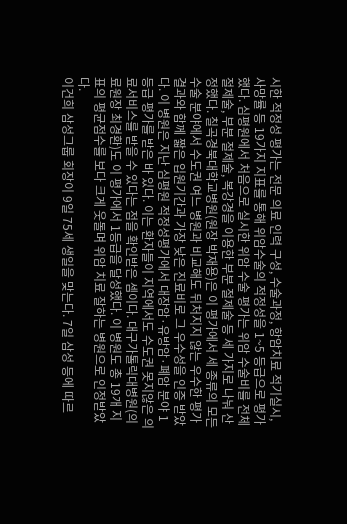시한 적정성 평가는 전문 의료 인력 구성, 수술과정, 항암치료 적기실시, 사망률 등 19가지 지표를 통해 위암수술의 적정성을 1~5 등급으로 평가했다. 심평원에서 처음으로 실시한 위암 수술 평가는 위암 수술비를 전체 절제술, 부분 절제술, 복강경을 이용한 부분 절제술 등 세 가지로 나눠 산정했다. 칠곡경북대학교병원(원장 박재용)은 이 평가에서 세 종류의 모든 수술 분야에서 수도권 여느 병원과 비교해도 뒤처지지 않는 우수한 평가결과와 함께 짧은 입원기간과 가장 낮은 진료비로 그 우수성을 인증 받았다. 이 병원은 지난 심평원 적정성평가에서 대장암·유방암·폐암 분야 1등급 평가를 받은 바 있다. 이는 환자들이 지역에서도 수도권 못지않은 의료서비스를 받을 수 있다는 점을 확인받은 셈이다. 대구가톨릭대병원(의료원장 최경환)도 이 평가에서 1등급을 달성했다. 이 병원도 총 19개 지표의 평균점수를 보다 크게 웃돌며 위암 치료 잘하는 병원으로 인정받았다.
이건희 삼성그룹 회장이 9일 75세 생일을 맞는다. 7일 삼성 등에 따르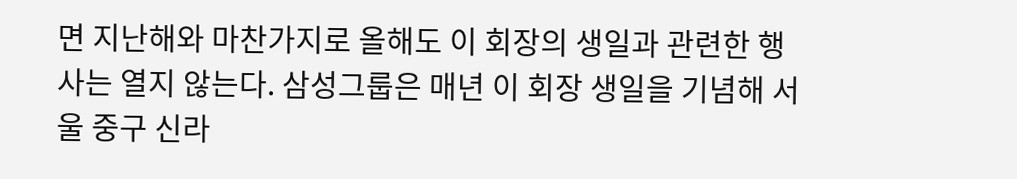면 지난해와 마찬가지로 올해도 이 회장의 생일과 관련한 행사는 열지 않는다. 삼성그룹은 매년 이 회장 생일을 기념해 서울 중구 신라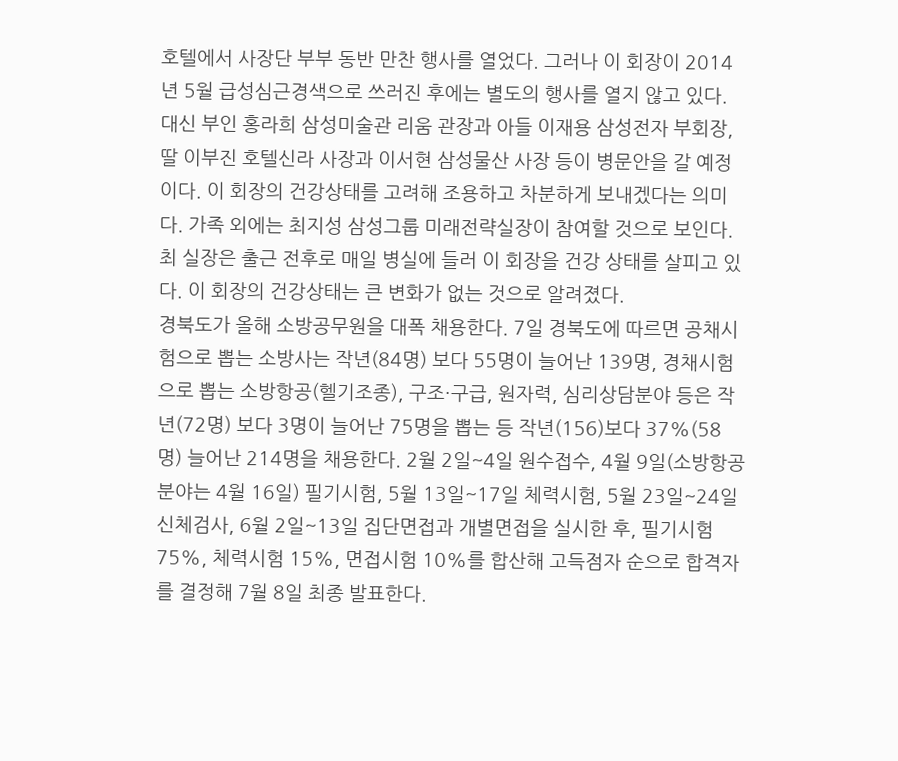호텔에서 사장단 부부 동반 만찬 행사를 열었다. 그러나 이 회장이 2014년 5월 급성심근경색으로 쓰러진 후에는 별도의 행사를 열지 않고 있다. 대신 부인 홍라희 삼성미술관 리움 관장과 아들 이재용 삼성전자 부회장, 딸 이부진 호텔신라 사장과 이서현 삼성물산 사장 등이 병문안을 갈 예정이다. 이 회장의 건강상태를 고려해 조용하고 차분하게 보내겠다는 의미다. 가족 외에는 최지성 삼성그룹 미래전략실장이 참여할 것으로 보인다. 최 실장은 출근 전후로 매일 병실에 들러 이 회장을 건강 상태를 살피고 있다. 이 회장의 건강상태는 큰 변화가 없는 것으로 알려졌다.
경북도가 올해 소방공무원을 대폭 채용한다. 7일 경북도에 따르면 공채시험으로 뽑는 소방사는 작년(84명) 보다 55명이 늘어난 139명, 경채시험으로 뽑는 소방항공(헬기조종), 구조·구급, 원자력, 심리상담분야 등은 작년(72명) 보다 3명이 늘어난 75명을 뽑는 등 작년(156)보다 37%(58명) 늘어난 214명을 채용한다. 2월 2일~4일 원수접수, 4월 9일(소방항공분야는 4월 16일) 필기시험, 5월 13일~17일 체력시험, 5월 23일~24일 신체검사, 6월 2일~13일 집단면접과 개별면접을 실시한 후, 필기시험 75%, 체력시험 15%, 면접시험 10%를 합산해 고득점자 순으로 합격자를 결정해 7월 8일 최종 발표한다.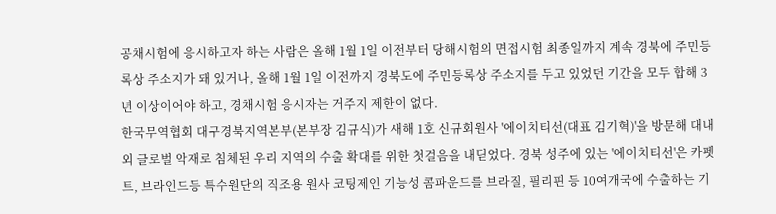공채시험에 응시하고자 하는 사람은 올해 1월 1일 이전부터 당해시험의 면접시험 최종일까지 계속 경북에 주민등록상 주소지가 돼 있거나, 올해 1월 1일 이전까지 경북도에 주민등록상 주소지를 두고 있었던 기간을 모두 합해 3년 이상이어야 하고, 경채시험 응시자는 거주지 제한이 없다.
한국무역협회 대구경북지역본부(본부장 김규식)가 새해 1호 신규회원사 '에이치티선(대표 김기혁)'을 방문해 대내외 글로벌 악재로 침체된 우리 지역의 수출 확대를 위한 첫걸음을 내딛었다. 경북 성주에 있는 '에이치티선'은 카펫트, 브라인드등 특수원단의 직조용 원사 코팅제인 기능성 콤파운드를 브라질, 필리핀 등 10여개국에 수출하는 기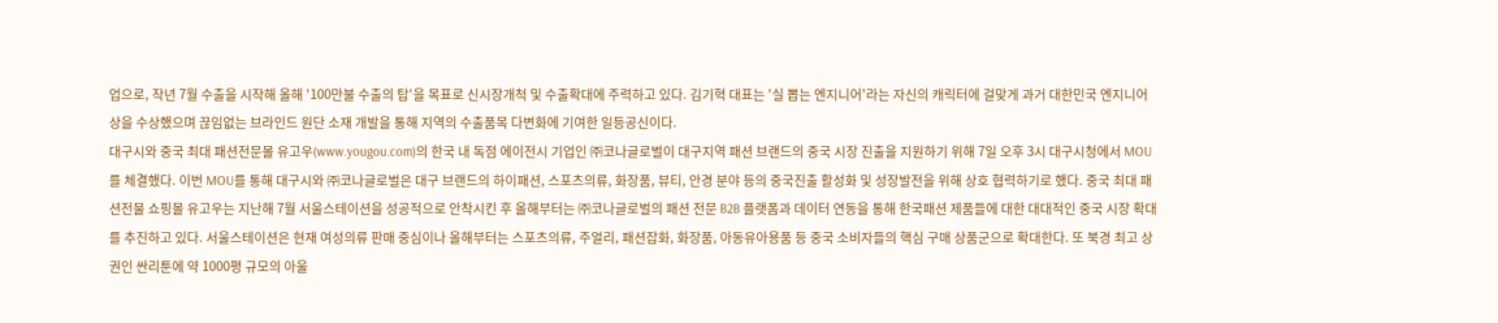업으로, 작년 7월 수출을 시작해 올해 '100만불 수출의 탑'을 목표로 신시장개척 및 수출확대에 주력하고 있다. 김기혁 대표는 '실 뽑는 엔지니어'라는 자신의 캐릭터에 걸맞게 과거 대한민국 엔지니어 상을 수상했으며 끊임없는 브라인드 원단 소재 개발을 통해 지역의 수출품목 다변화에 기여한 일등공신이다.
대구시와 중국 최대 패션전문몰 유고우(www.yougou.com)의 한국 내 독점 에이전시 기업인 ㈜코나글로벌이 대구지역 패션 브랜드의 중국 시장 진출을 지원하기 위해 7일 오후 3시 대구시청에서 MOU를 체결했다. 이번 MOU를 통해 대구시와 ㈜코나글로벌은 대구 브랜드의 하이패션, 스포츠의류, 화장품, 뷰티, 안경 분야 등의 중국진출 활성화 및 성장발전을 위해 상호 협력하기로 했다. 중국 최대 패션전물 쇼핑몰 유고우는 지난해 7월 서울스테이션을 성공적으로 안착시킨 후 올해부터는 ㈜코나글로벌의 패션 전문 B2B 플랫폼과 데이터 연동을 통해 한국패션 제품들에 대한 대대적인 중국 시장 확대를 추진하고 있다. 서울스테이션은 현재 여성의류 판매 중심이나 올해부터는 스포츠의류, 주얼리, 패션잡화, 화장품, 아동유아용품 등 중국 소비자들의 핵심 구매 상품군으로 확대한다. 또 북경 최고 상권인 싼리툰에 약 1000평 규모의 아울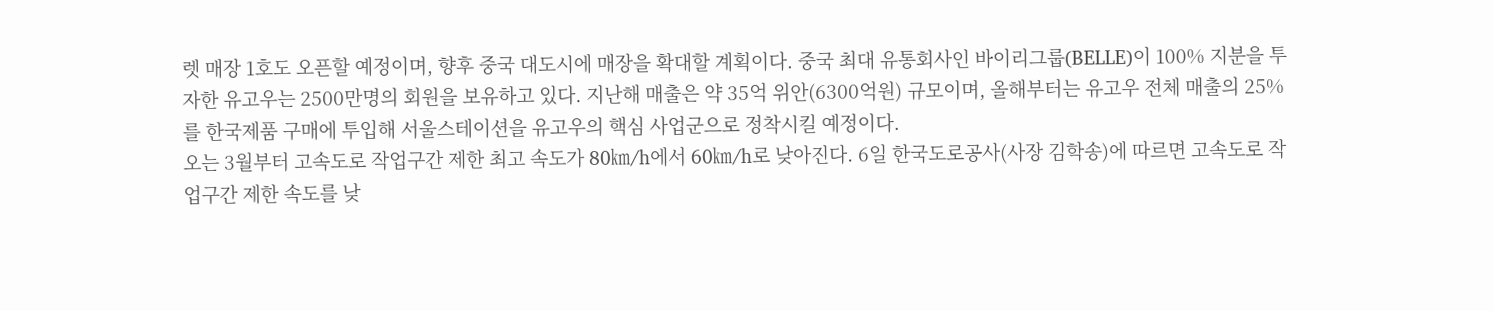렛 매장 1호도 오픈할 예정이며, 향후 중국 대도시에 매장을 확대할 계획이다. 중국 최대 유통회사인 바이리그룹(BELLE)이 100% 지분을 투자한 유고우는 2500만명의 회원을 보유하고 있다. 지난해 매출은 약 35억 위안(6300억원) 규모이며, 올해부터는 유고우 전체 매출의 25%를 한국제품 구매에 투입해 서울스테이션을 유고우의 핵심 사업군으로 정착시킬 예정이다.
오는 3월부터 고속도로 작업구간 제한 최고 속도가 80㎞/h에서 60㎞/h로 낮아진다. 6일 한국도로공사(사장 김학송)에 따르면 고속도로 작업구간 제한 속도를 낮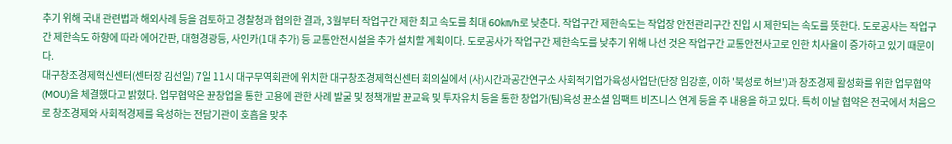추기 위해 국내 관련법과 해외사례 등을 검토하고 경찰청과 협의한 결과, 3월부터 작업구간 제한 최고 속도를 최대 60㎞/h로 낮춘다. 작업구간 제한속도는 작업장 안전관리구간 진입 시 제한되는 속도를 뜻한다. 도로공사는 작업구간 제한속도 하향에 따라 에어간판, 대형경광등, 사인카(1대 추가) 등 교통안전시설을 추가 설치할 계획이다. 도로공사가 작업구간 제한속도를 낮추기 위해 나선 것은 작업구간 교통안전사고로 인한 치사율이 증가하고 있기 때문이다.
대구창조경제혁신센터(센터장 김선일) 7일 11시 대구무역회관에 위치한 대구창조경제혁신센터 회의실에서 (사)시간과공간연구소 사회적기업가육성사업단(단장 임강훈, 이하 '북성로 허브')과 창조경제 활성화를 위한 업무협약(MOU)을 체결했다고 밝혔다. 업무협약은 뀬창업을 통한 고용에 관한 사례 발굴 및 정책개발 뀬교육 및 투자유치 등을 통한 창업가(팀)육성 뀬소셜 임팩트 비즈니스 연계 등을 주 내용을 하고 있다. 특히 이날 협약은 전국에서 처음으로 창조경제와 사회적경제를 육성하는 전담기관이 호흡을 맞추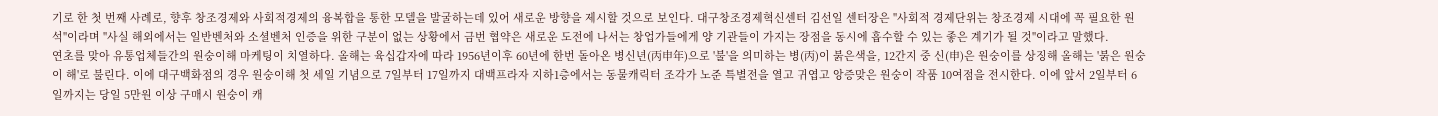기로 한 첫 번째 사례로, 향후 창조경제와 사회적경제의 융복합을 통한 모델을 발굴하는데 있어 새로운 방향을 제시할 것으로 보인다. 대구창조경제혁신센터 김선일 센터장은 "사회적 경제단위는 창조경제 시대에 꼭 필요한 원석"이라며 "사실 해외에서는 일반벤처와 소셜벤처 인증을 위한 구분이 없는 상황에서 금번 협약은 새로운 도전에 나서는 창업가들에게 양 기관들이 가지는 장점을 동시에 흡수할 수 있는 좋은 계기가 될 것"이라고 말했다.
연초를 맞아 유통업체들간의 원숭이해 마케팅이 치열하다. 올해는 육십갑자에 따라 1956년이후 60년에 한번 돌아온 병신년(丙申年)으로 '불'을 의미하는 병(丙)이 붉은색을, 12간지 중 신(申)은 원숭이를 상징해 올해는 '붉은 원숭이 해'로 불린다. 이에 대구백화점의 경우 원숭이해 첫 세일 기념으로 7일부터 17일까지 대백프라자 지하1층에서는 동물캐릭터 조각가 노준 특별전을 열고 귀엽고 앙증맞은 원숭이 작품 10여점을 전시한다. 이에 앞서 2일부터 6일까지는 당일 5만원 이상 구매시 원숭이 캐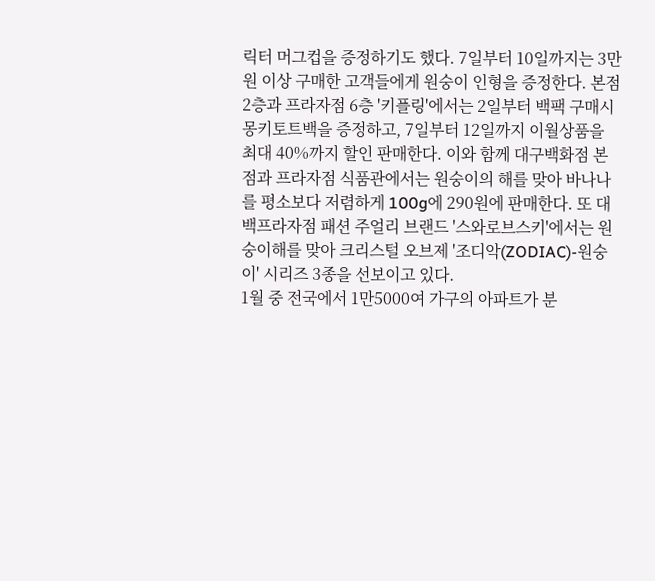릭터 머그컵을 증정하기도 했다. 7일부터 10일까지는 3만원 이상 구매한 고객들에게 원숭이 인형을 증정한다. 본점 2층과 프라자점 6층 '키플링'에서는 2일부터 백팩 구매시 몽키토트백을 증정하고, 7일부터 12일까지 이월상품을 최대 40%까지 할인 판매한다. 이와 함께 대구백화점 본점과 프라자점 식품관에서는 원숭이의 해를 맞아 바나나를 평소보다 저렴하게 100g에 290원에 판매한다. 또 대백프라자점 패션 주얼리 브랜드 '스와로브스키'에서는 원숭이해를 맞아 크리스털 오브제 '조디악(ZODIAC)-원숭이' 시리즈 3종을 선보이고 있다.
1월 중 전국에서 1만5000여 가구의 아파트가 분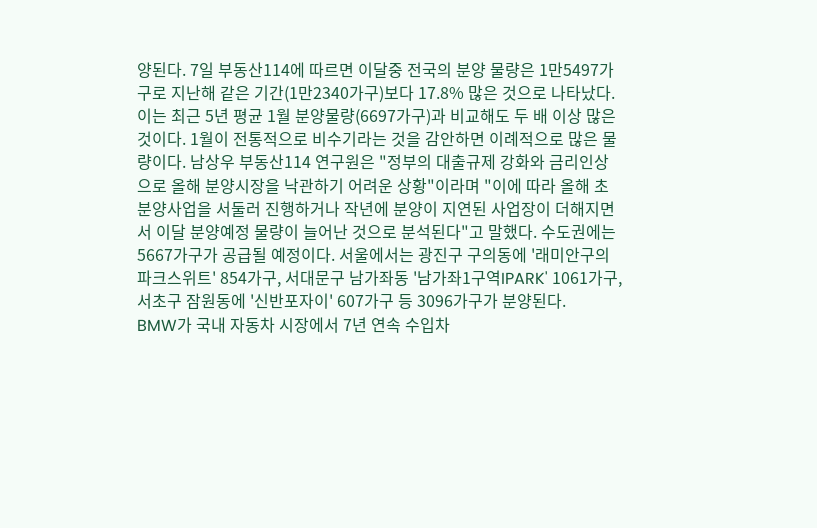양된다. 7일 부동산114에 따르면 이달중 전국의 분양 물량은 1만5497가구로 지난해 같은 기간(1만2340가구)보다 17.8% 많은 것으로 나타났다. 이는 최근 5년 평균 1월 분양물량(6697가구)과 비교해도 두 배 이상 많은 것이다. 1월이 전통적으로 비수기라는 것을 감안하면 이례적으로 많은 물량이다. 남상우 부동산114 연구원은 "정부의 대출규제 강화와 금리인상으로 올해 분양시장을 낙관하기 어려운 상황"이라며 "이에 따라 올해 초 분양사업을 서둘러 진행하거나 작년에 분양이 지연된 사업장이 더해지면서 이달 분양예정 물량이 늘어난 것으로 분석된다"고 말했다. 수도권에는 5667가구가 공급될 예정이다. 서울에서는 광진구 구의동에 '래미안구의파크스위트' 854가구, 서대문구 남가좌동 '남가좌1구역IPARK' 1061가구, 서초구 잠원동에 '신반포자이' 607가구 등 3096가구가 분양된다.
BMW가 국내 자동차 시장에서 7년 연속 수입차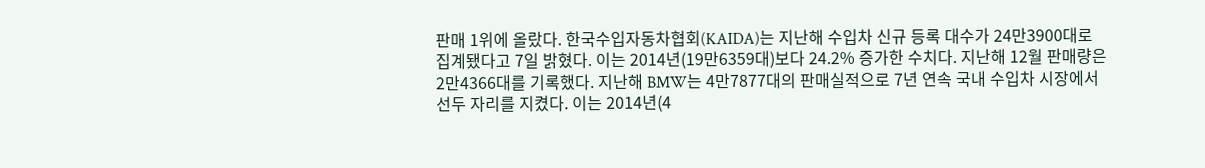판매 1위에 올랐다. 한국수입자동차협회(KAIDA)는 지난해 수입차 신규 등록 대수가 24만3900대로 집계됐다고 7일 밝혔다. 이는 2014년(19만6359대)보다 24.2% 증가한 수치다. 지난해 12월 판매량은 2만4366대를 기록했다. 지난해 BMW는 4만7877대의 판매실적으로 7년 연속 국내 수입차 시장에서 선두 자리를 지켰다. 이는 2014년(4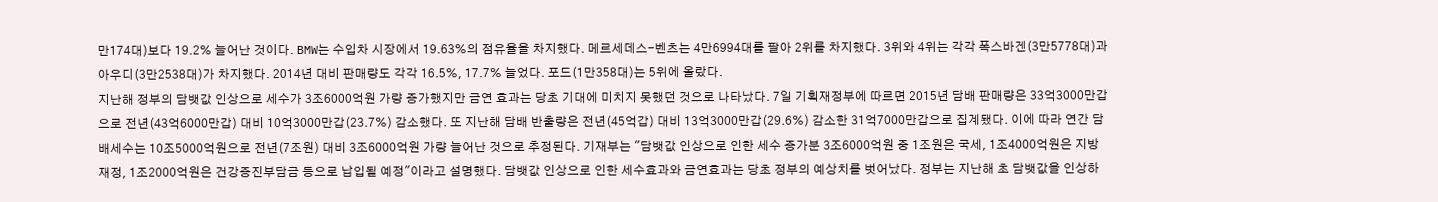만174대)보다 19.2% 늘어난 것이다. BMW는 수입차 시장에서 19.63%의 점유율을 차지했다. 메르세데스-벤츠는 4만6994대를 팔아 2위를 차지했다. 3위와 4위는 각각 폭스바겐(3만5778대)과 아우디(3만2538대)가 차지했다. 2014년 대비 판매량도 각각 16.5%, 17.7% 늘었다. 포드(1만358대)는 5위에 올랐다.
지난해 정부의 담뱃값 인상으로 세수가 3조6000억원 가량 증가했지만 금연 효과는 당초 기대에 미치지 못했던 것으로 나타났다. 7일 기획재정부에 따르면 2015년 담배 판매량은 33억3000만갑으로 전년(43억6000만갑) 대비 10억3000만갑(23.7%) 감소했다. 또 지난해 담배 반출량은 전년(45억갑) 대비 13억3000만갑(29.6%) 감소한 31억7000만갑으로 집계됐다. 이에 따라 연간 담배세수는 10조5000억원으로 전년(7조원) 대비 3조6000억원 가량 늘어난 것으로 추정된다. 기재부는 "담뱃값 인상으로 인한 세수 증가분 3조6000억원 중 1조원은 국세, 1조4000억원은 지방재정, 1조2000억원은 건강증진부담금 등으로 납입될 예정"이라고 설명했다. 담뱃값 인상으로 인한 세수효과와 금연효과는 당초 정부의 예상치를 벗어났다. 정부는 지난해 초 담뱃값을 인상하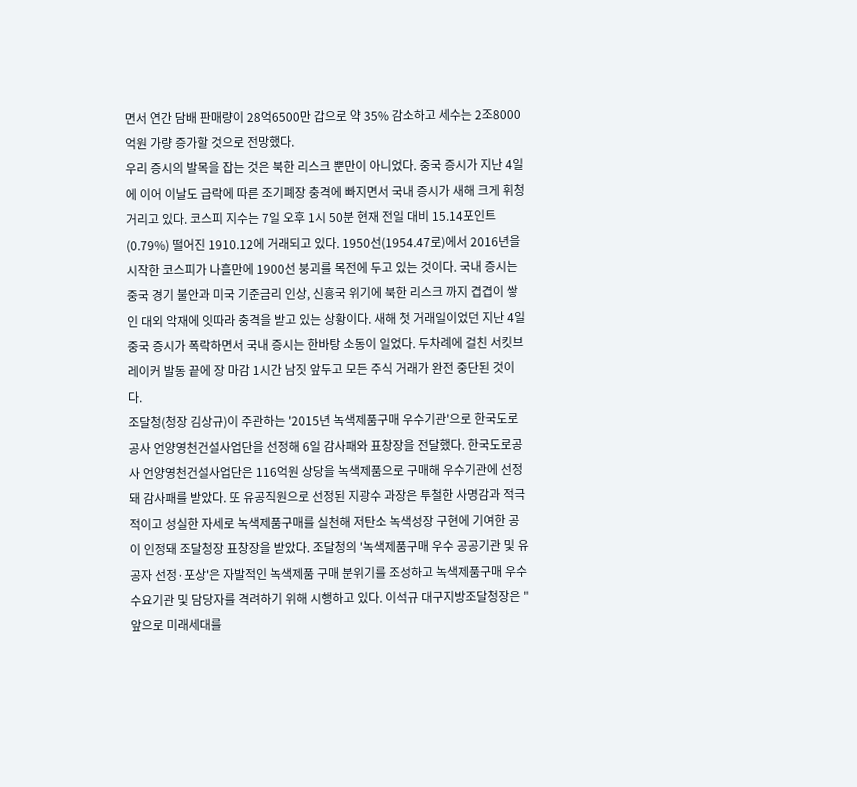면서 연간 담배 판매량이 28억6500만 갑으로 약 35% 감소하고 세수는 2조8000억원 가량 증가할 것으로 전망했다.
우리 증시의 발목을 잡는 것은 북한 리스크 뿐만이 아니었다. 중국 증시가 지난 4일에 이어 이날도 급락에 따른 조기폐장 충격에 빠지면서 국내 증시가 새해 크게 휘청거리고 있다. 코스피 지수는 7일 오후 1시 50분 현재 전일 대비 15.14포인트(0.79%) 떨어진 1910.12에 거래되고 있다. 1950선(1954.47로)에서 2016년을 시작한 코스피가 나흘만에 1900선 붕괴를 목전에 두고 있는 것이다. 국내 증시는 중국 경기 불안과 미국 기준금리 인상, 신흥국 위기에 북한 리스크 까지 겹겹이 쌓인 대외 악재에 잇따라 충격을 받고 있는 상황이다. 새해 첫 거래일이었던 지난 4일 중국 증시가 폭락하면서 국내 증시는 한바탕 소동이 일었다. 두차례에 걸친 서킷브레이커 발동 끝에 장 마감 1시간 남짓 앞두고 모든 주식 거래가 완전 중단된 것이다.
조달청(청장 김상규)이 주관하는 '2015년 녹색제품구매 우수기관'으로 한국도로공사 언양영천건설사업단을 선정해 6일 감사패와 표창장을 전달했다. 한국도로공사 언양영천건설사업단은 116억원 상당을 녹색제품으로 구매해 우수기관에 선정돼 감사패를 받았다. 또 유공직원으로 선정된 지광수 과장은 투철한 사명감과 적극적이고 성실한 자세로 녹색제품구매를 실천해 저탄소 녹색성장 구현에 기여한 공이 인정돼 조달청장 표창장을 받았다. 조달청의 '녹색제품구매 우수 공공기관 및 유공자 선정·포상'은 자발적인 녹색제품 구매 분위기를 조성하고 녹색제품구매 우수 수요기관 및 담당자를 격려하기 위해 시행하고 있다. 이석규 대구지방조달청장은 "앞으로 미래세대를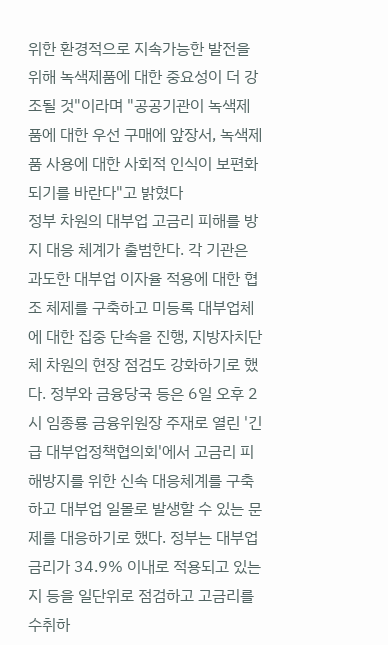위한 환경적으로 지속가능한 발전을 위해 녹색제품에 대한 중요성이 더 강조될 것"이라며 "공공기관이 녹색제품에 대한 우선 구매에 앞장서, 녹색제품 사용에 대한 사회적 인식이 보편화 되기를 바란다"고 밝혔다
정부 차원의 대부업 고금리 피해를 방지 대응 체계가 출범한다. 각 기관은 과도한 대부업 이자율 적용에 대한 협조 체제를 구축하고 미등록 대부업체에 대한 집중 단속을 진행, 지방자치단체 차원의 현장 점검도 강화하기로 했다. 정부와 금융당국 등은 6일 오후 2시 임종룡 금융위원장 주재로 열린 '긴급 대부업정책협의회'에서 고금리 피해방지를 위한 신속 대응체계를 구축하고 대부업 일몰로 발생할 수 있는 문제를 대응하기로 했다. 정부는 대부업 금리가 34.9% 이내로 적용되고 있는지 등을 일단위로 점검하고 고금리를 수취하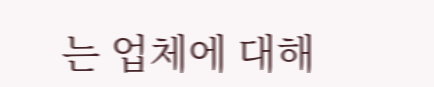는 업체에 대해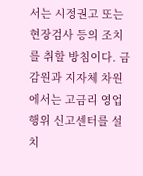서는 시정권고 또는 현장검사 등의 조치를 취할 방침이다. 금감원과 지자체 차원에서는 고금리 영업 행위 신고센터를 설치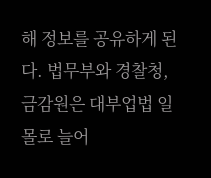해 정보를 공유하게 된다. 법무부와 경찰청, 금감원은 대부업법 일몰로 늘어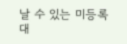날 수 있는 미등록 대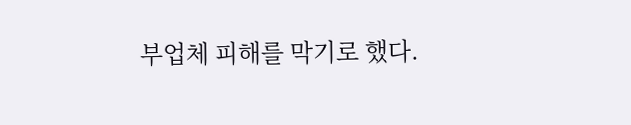부업체 피해를 막기로 했다.